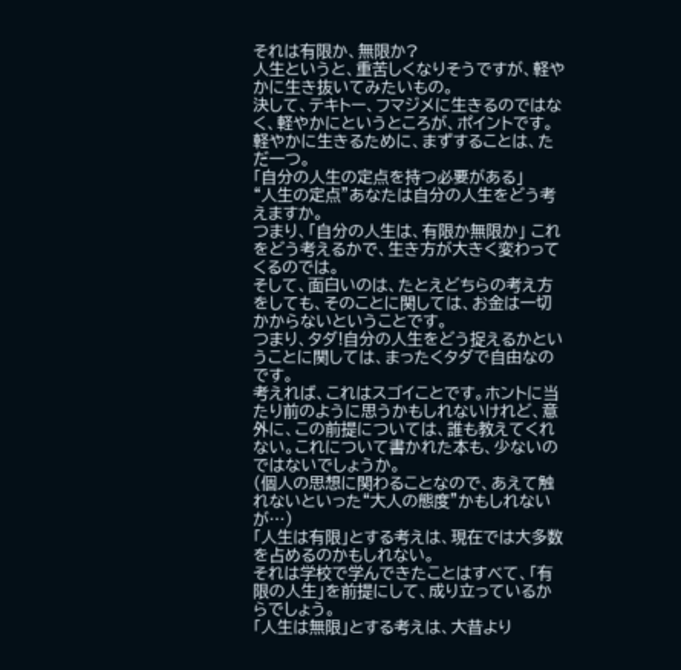それは有限か、無限か?
人生というと、重苦しくなりそうですが、軽やかに生き抜いてみたいもの。
決して、テキトー、フマジメに生きるのではなく、軽やかにというところが、ポイントです。
軽やかに生きるために、まずすることは、ただ一つ。
「自分の人生の定点を持つ必要がある」
“人生の定点”あなたは自分の人生をどう考えますか。
つまり、「自分の人生は、有限か無限か」 これをどう考えるかで、生き方が大きく変わってくるのでは。
そして、面白いのは、たとえどちらの考え方をしても、そのことに関しては、お金は一切かからないということです。
つまり、タダ!自分の人生をどう捉えるかということに関しては、まったくタダで自由なのです。
考えれば、これはスゴイことです。ホントに当たり前のように思うかもしれないけれど、意外に、この前提については、誰も教えてくれない。これについて書かれた本も、少ないのではないでしょうか。
(個人の思想に関わることなので、あえて触れないといった“大人の態度”かもしれないが…)
「人生は有限」とする考えは、現在では大多数を占めるのかもしれない。
それは学校で学んできたことはすべて、「有限の人生」を前提にして、成り立っているからでしょう。
「人生は無限」とする考えは、大昔より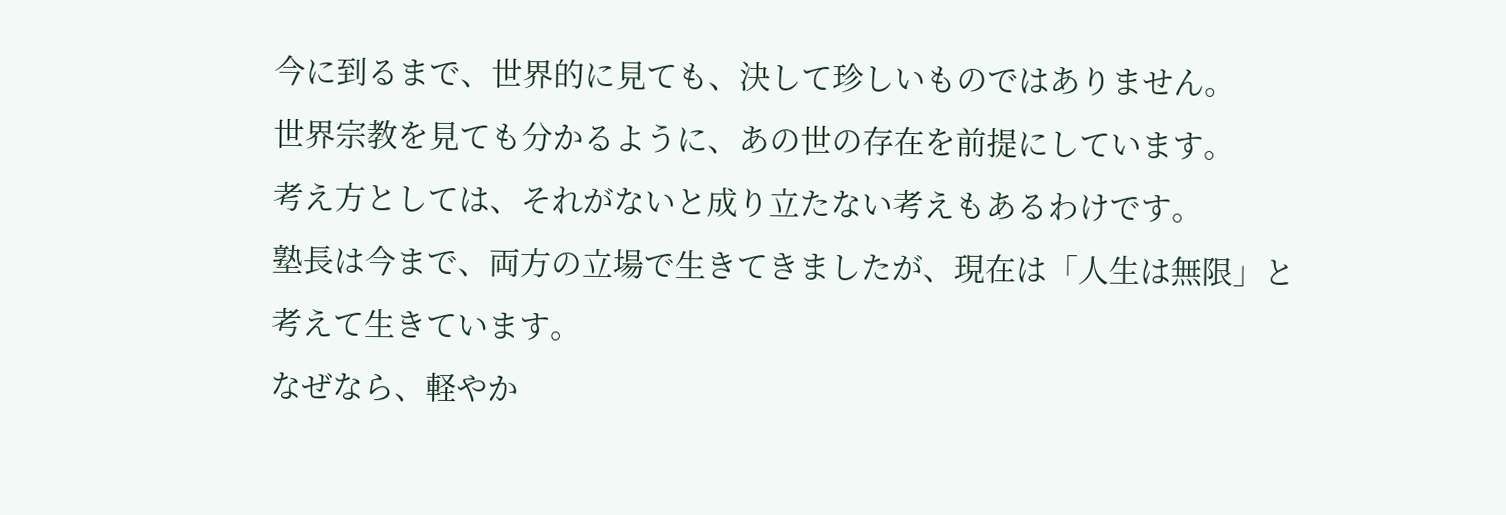今に到るまで、世界的に見ても、決して珍しいものではありません。
世界宗教を見ても分かるように、あの世の存在を前提にしています。
考え方としては、それがないと成り立たない考えもあるわけです。
塾長は今まで、両方の立場で生きてきましたが、現在は「人生は無限」と考えて生きています。
なぜなら、軽やか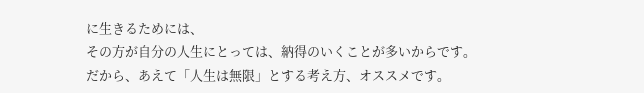に生きるためには、
その方が自分の人生にとっては、納得のいくことが多いからです。
だから、あえて「人生は無限」とする考え方、オススメです。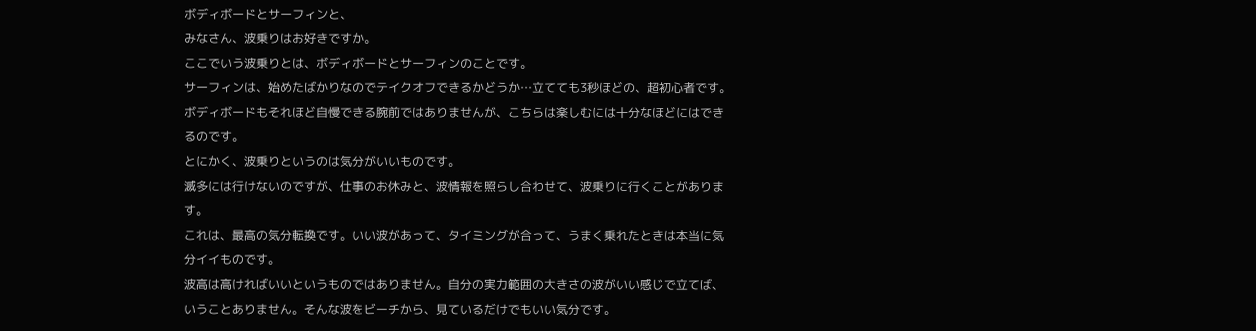ボディボードとサーフィンと、
みなさん、波乗りはお好きですか。
ここでいう波乗りとは、ボディボードとサーフィンのことです。
サーフィンは、始めたばかりなのでテイクオフできるかどうか…立てても3秒ほどの、超初心者です。
ボディボードもそれほど自慢できる腕前ではありませんが、こちらは楽しむには十分なほどにはできるのです。
とにかく、波乗りというのは気分がいいものです。
滅多には行けないのですが、仕事のお休みと、波情報を照らし合わせて、波乗りに行くことがあります。
これは、最高の気分転換です。いい波があって、タイミングが合って、うまく乗れたときは本当に気分イイものです。
波高は高ければいいというものではありません。自分の実力範囲の大きさの波がいい感じで立てば、いうことありません。そんな波をビーチから、見ているだけでもいい気分です。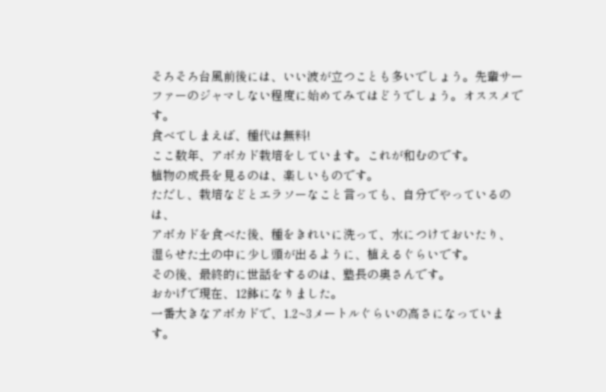そろそろ台風前後には、いい波が立つことも多いでしょう。先輩サーファーのジャマしない程度に始めてみてはどうでしょう。オススメです。
食べてしまえば、種代は無料!
ここ数年、アボカド栽培をしています。これが和むのです。
植物の成長を見るのは、楽しいものです。
ただし、栽培などとエラソーなこと言っても、自分でやっているのは、
アボカドを食べた後、種をきれいに洗って、水につけておいたり、
湿らせた土の中に少し頭が出るように、植えるぐらいです。
その後、最終的に世話をするのは、塾長の奥さんです。
おかげで現在、12鉢になりました。
一番大きなアボカドで、1.2~3メートルぐらいの高さになっています。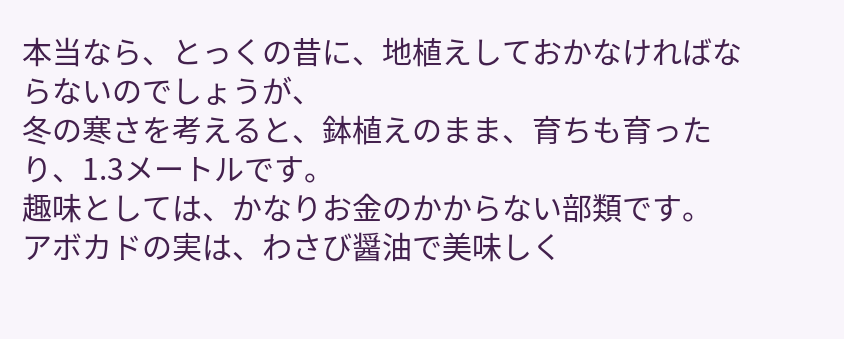本当なら、とっくの昔に、地植えしておかなければならないのでしょうが、
冬の寒さを考えると、鉢植えのまま、育ちも育ったり、1.3メートルです。
趣味としては、かなりお金のかからない部類です。
アボカドの実は、わさび醤油で美味しく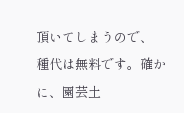頂いてしまうので、
種代は無料です。確かに、園芸土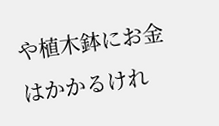や植木鉢にお金はかかるけれ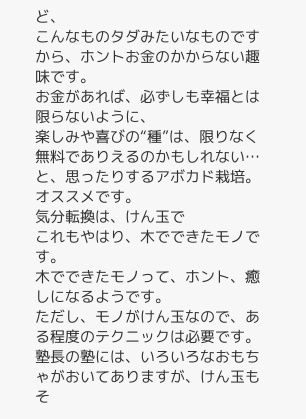ど、
こんなものタダみたいなものですから、ホントお金のかからない趣味です。
お金があれば、必ずしも幸福とは限らないように、
楽しみや喜びの“種”は、限りなく無料でありえるのかもしれない…と、思ったりするアボカド栽培。
オススメです。
気分転換は、けん玉で
これもやはり、木でできたモノです。
木でできたモノって、ホント、癒しになるようです。
ただし、モノがけん玉なので、ある程度のテクニックは必要です。
塾長の塾には、いろいろなおもちゃがおいてありますが、けん玉もそ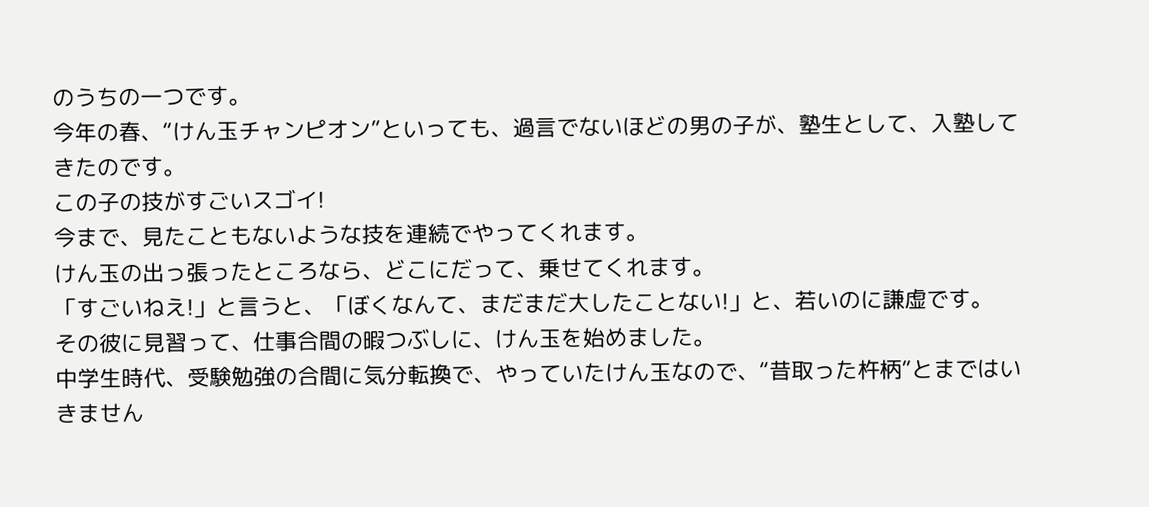のうちの一つです。
今年の春、“けん玉チャンピオン”といっても、過言でないほどの男の子が、塾生として、入塾してきたのです。
この子の技がすごいスゴイ!
今まで、見たこともないような技を連続でやってくれます。
けん玉の出っ張ったところなら、どこにだって、乗せてくれます。
「すごいねえ!」と言うと、「ぼくなんて、まだまだ大したことない!」と、若いのに謙虚です。
その彼に見習って、仕事合間の暇つぶしに、けん玉を始めました。
中学生時代、受験勉強の合間に気分転換で、やっていたけん玉なので、“昔取った杵柄”とまではいきません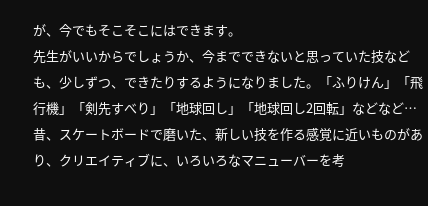が、今でもそこそこにはできます。
先生がいいからでしょうか、今までできないと思っていた技なども、少しずつ、できたりするようになりました。「ふりけん」「飛行機」「剣先すべり」「地球回し」「地球回し2回転」などなど…
昔、スケートボードで磨いた、新しい技を作る感覚に近いものがあり、クリエイティブに、いろいろなマニューバーを考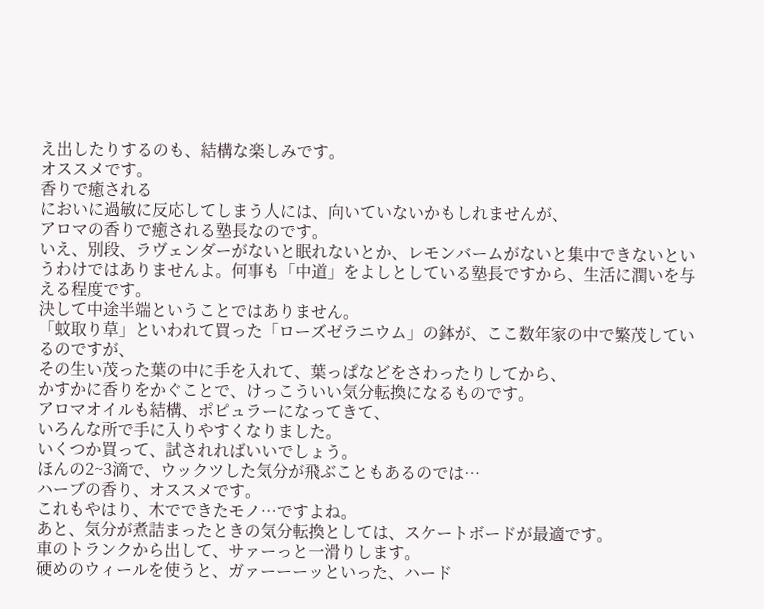え出したりするのも、結構な楽しみです。
オススメです。
香りで癒される
においに過敏に反応してしまう人には、向いていないかもしれませんが、
アロマの香りで癒される塾長なのです。
いえ、別段、ラヴェンダーがないと眠れないとか、レモンバームがないと集中できないというわけではありませんよ。何事も「中道」をよしとしている塾長ですから、生活に潤いを与える程度です。
決して中途半端ということではありません。
「蚊取り草」といわれて買った「ローズゼラニウム」の鉢が、ここ数年家の中で繁茂しているのですが、
その生い茂った葉の中に手を入れて、葉っぱなどをさわったりしてから、
かすかに香りをかぐことで、けっこういい気分転換になるものです。
アロマオイルも結構、ポピュラーになってきて、
いろんな所で手に入りやすくなりました。
いくつか買って、試されればいいでしょう。
ほんの2~3滴で、ウックツした気分が飛ぶこともあるのでは…
ハーブの香り、オススメです。
これもやはり、木でできたモノ…ですよね。
あと、気分が煮詰まったときの気分転換としては、スケートボードが最適です。
車のトランクから出して、サァーっと一滑りします。
硬めのウィールを使うと、ガァーーーッといった、ハード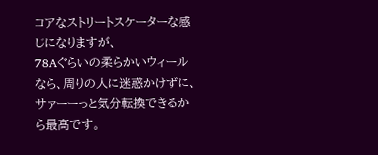コアなストリートスケーターな感じになりますが、
78Aぐらいの柔らかいウィールなら、周りの人に迷惑かけずに、サァーーっと気分転換できるから最高です。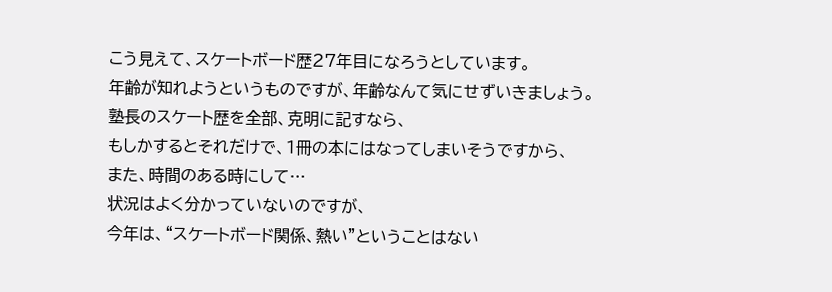こう見えて、スケートボード歴27年目になろうとしています。
年齢が知れようというものですが、年齢なんて気にせずいきましょう。
塾長のスケート歴を全部、克明に記すなら、
もしかするとそれだけで、1冊の本にはなってしまいそうですから、
また、時間のある時にして…
状況はよく分かっていないのですが、
今年は、“スケートボード関係、熱い”ということはない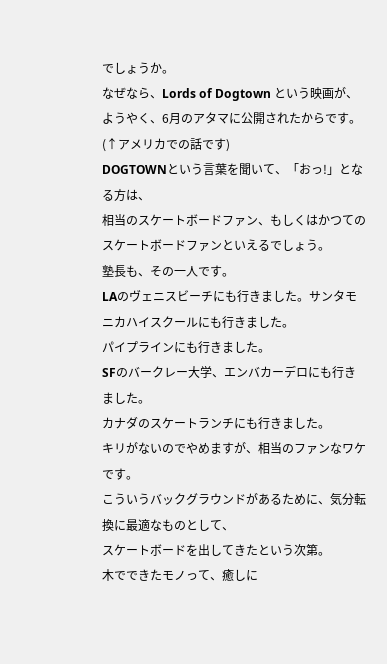でしょうか。
なぜなら、Lords of Dogtown という映画が、ようやく、6月のアタマに公開されたからです。
(↑アメリカでの話です)
DOGTOWNという言葉を聞いて、「おっ!」となる方は、
相当のスケートボードファン、もしくはかつてのスケートボードファンといえるでしょう。
塾長も、その一人です。
LAのヴェニスビーチにも行きました。サンタモニカハイスクールにも行きました。
パイプラインにも行きました。
SFのバークレー大学、エンバカーデロにも行きました。
カナダのスケートランチにも行きました。
キリがないのでやめますが、相当のファンなワケです。
こういうバックグラウンドがあるために、気分転換に最適なものとして、
スケートボードを出してきたという次第。
木でできたモノって、癒しに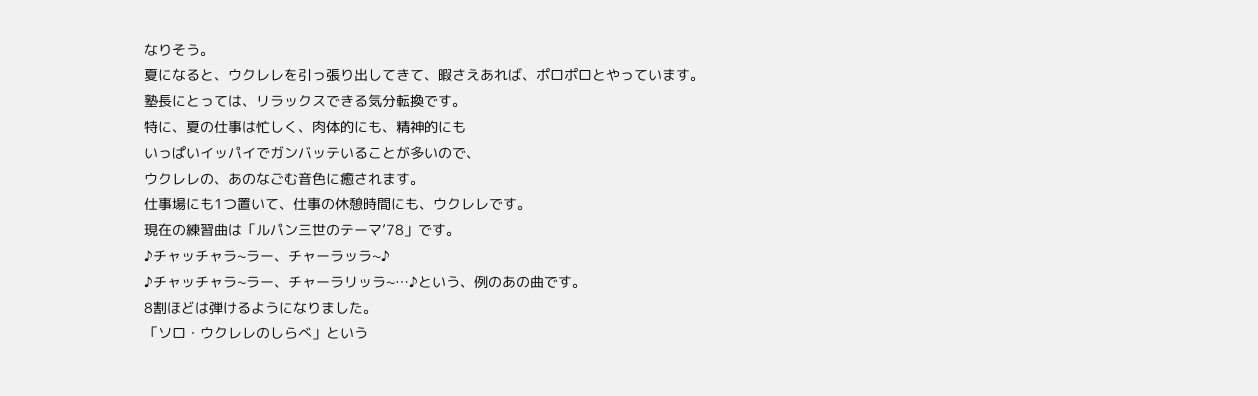なりそう。
夏になると、ウクレレを引っ張り出してきて、暇さえあれば、ポロポロとやっています。
塾長にとっては、リラックスできる気分転換です。
特に、夏の仕事は忙しく、肉体的にも、精神的にも
いっぱいイッパイでガンバッテいることが多いので、
ウクレレの、あのなごむ音色に癒されます。
仕事場にも1つ置いて、仕事の休憩時間にも、ウクレレです。
現在の練習曲は「ルパン三世のテーマ’78」です。
♪チャッチャラ~ラー、チャーラッラ~♪
♪チャッチャラ~ラー、チャーラリッラ~…♪という、例のあの曲です。
8割ほどは弾けるようになりました。
「ソロ・ウクレレのしらべ」という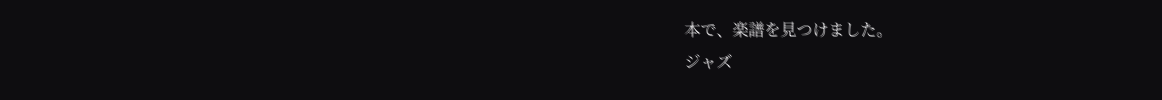本で、楽譜を見つけました。
ジャズ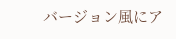バージョン風にア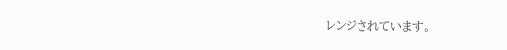レンジされています。